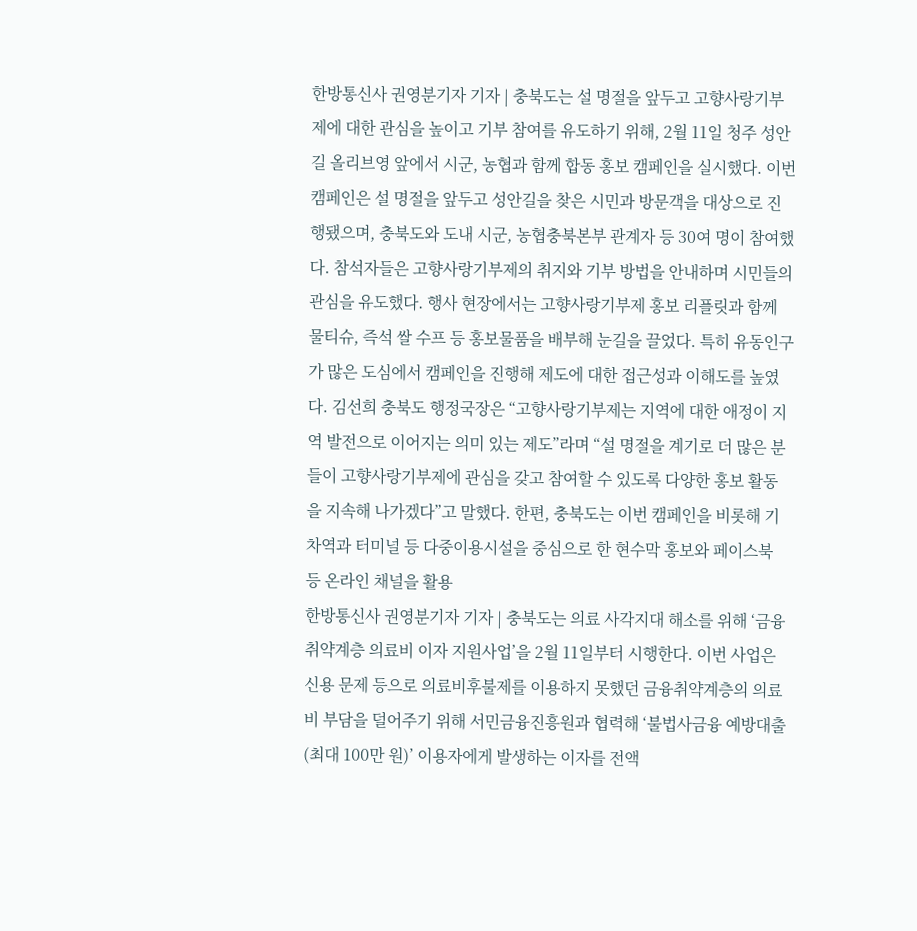한방통신사 권영분기자 기자 | 충북도는 설 명절을 앞두고 고향사랑기부제에 대한 관심을 높이고 기부 참여를 유도하기 위해, 2월 11일 청주 성안길 올리브영 앞에서 시군, 농협과 함께 합동 홍보 캠페인을 실시했다. 이번 캠페인은 설 명절을 앞두고 성안길을 찾은 시민과 방문객을 대상으로 진행됐으며, 충북도와 도내 시군, 농협충북본부 관계자 등 30여 명이 참여했다. 참석자들은 고향사랑기부제의 취지와 기부 방법을 안내하며 시민들의 관심을 유도했다. 행사 현장에서는 고향사랑기부제 홍보 리플릿과 함께 물티슈, 즉석 쌀 수프 등 홍보물품을 배부해 눈길을 끌었다. 특히 유동인구가 많은 도심에서 캠페인을 진행해 제도에 대한 접근성과 이해도를 높였다. 김선희 충북도 행정국장은 “고향사랑기부제는 지역에 대한 애정이 지역 발전으로 이어지는 의미 있는 제도”라며 “설 명절을 계기로 더 많은 분들이 고향사랑기부제에 관심을 갖고 참여할 수 있도록 다양한 홍보 활동을 지속해 나가겠다”고 말했다. 한편, 충북도는 이번 캠페인을 비롯해 기차역과 터미널 등 다중이용시설을 중심으로 한 현수막 홍보와 페이스북 등 온라인 채널을 활용
한방통신사 권영분기자 기자 | 충북도는 의료 사각지대 해소를 위해 ‘금융취약계층 의료비 이자 지원사업’을 2월 11일부터 시행한다. 이번 사업은 신용 문제 등으로 의료비후불제를 이용하지 못했던 금융취약계층의 의료비 부담을 덜어주기 위해 서민금융진흥원과 협력해 ‘불법사금융 예방대출(최대 100만 원)’ 이용자에게 발생하는 이자를 전액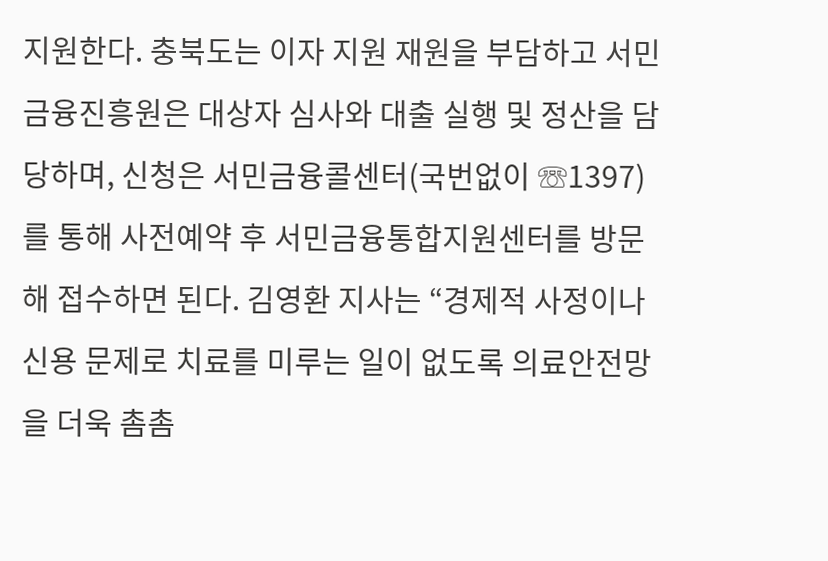지원한다. 충북도는 이자 지원 재원을 부담하고 서민금융진흥원은 대상자 심사와 대출 실행 및 정산을 담당하며, 신청은 서민금융콜센터(국번없이 ☏1397)를 통해 사전예약 후 서민금융통합지원센터를 방문해 접수하면 된다. 김영환 지사는 “경제적 사정이나 신용 문제로 치료를 미루는 일이 없도록 의료안전망을 더욱 촘촘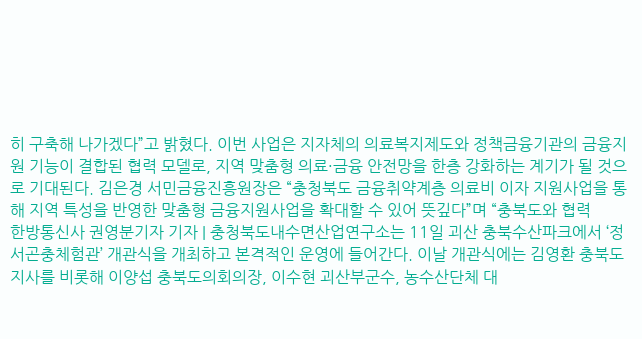히 구축해 나가겠다”고 밝혔다. 이번 사업은 지자체의 의료복지제도와 정책금융기관의 금융지원 기능이 결합된 협력 모델로, 지역 맞춤형 의료·금융 안전망을 한층 강화하는 계기가 될 것으로 기대된다. 김은경 서민금융진흥원장은 “충청북도 금융취약계층 의료비 이자 지원사업을 통해 지역 특성을 반영한 맞춤형 금융지원사업을 확대할 수 있어 뜻깊다”며 “충북도와 협력
한방통신사 권영분기자 기자 | 충청북도내수면산업연구소는 11일 괴산 충북수산파크에서 ‘정서곤충체험관’ 개관식을 개최하고 본격적인 운영에 들어간다. 이날 개관식에는 김영환 충북도지사를 비롯해 이양섭 충북도의회의장, 이수현 괴산부군수, 농수산단체 대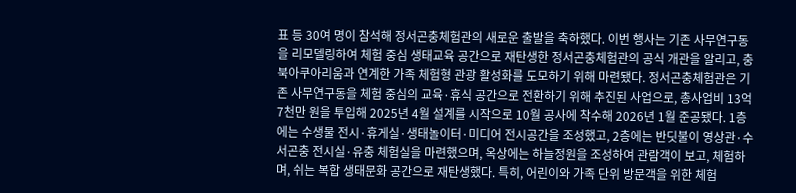표 등 30여 명이 참석해 정서곤충체험관의 새로운 출발을 축하했다. 이번 행사는 기존 사무연구동을 리모델링하여 체험 중심 생태교육 공간으로 재탄생한 정서곤충체험관의 공식 개관을 알리고, 충북아쿠아리움과 연계한 가족 체험형 관광 활성화를 도모하기 위해 마련됐다. 정서곤충체험관은 기존 사무연구동을 체험 중심의 교육·휴식 공간으로 전환하기 위해 추진된 사업으로, 총사업비 13억 7천만 원을 투입해 2025년 4월 설계를 시작으로 10월 공사에 착수해 2026년 1월 준공됐다. 1층에는 수생물 전시·휴게실·생태놀이터·미디어 전시공간을 조성했고, 2층에는 반딧불이 영상관·수서곤충 전시실·유충 체험실을 마련했으며, 옥상에는 하늘정원을 조성하여 관람객이 보고, 체험하며, 쉬는 복합 생태문화 공간으로 재탄생했다. 특히, 어린이와 가족 단위 방문객을 위한 체험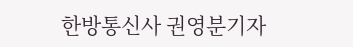한방통신사 권영분기자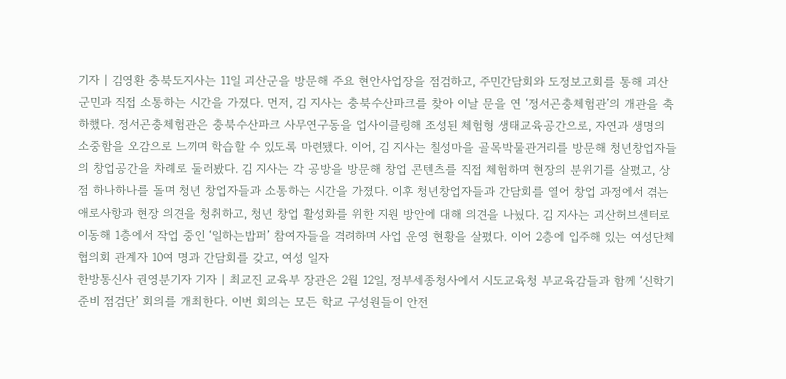기자 | 김영환 충북도지사는 11일 괴산군을 방문해 주요 현안사업장을 점검하고, 주민간담회와 도정보고회를 통해 괴산군민과 직접 소통하는 시간을 가졌다. 먼저, 김 지사는 충북수산파크를 찾아 이날 문을 연 ‘정서곤충체험관’의 개관을 축하했다. 정서곤충체험관은 충북수산파크 사무연구동을 업사이클링해 조성된 체험형 생태교육공간으로, 자연과 생명의 소중함을 오감으로 느끼며 학습할 수 있도록 마련됐다. 이어, 김 지사는 칠성마을 골목박물관거리를 방문해 청년창업자들의 창업공간을 차례로 둘러봤다. 김 지사는 각 공방을 방문해 창업 콘텐츠를 직접 체험하며 현장의 분위기를 살폈고, 상점 하나하나를 돌며 청년 창업자들과 소통하는 시간을 가졌다. 이후 청년창업자들과 간담회를 열어 창업 과정에서 겪는 애로사항과 현장 의견을 청취하고, 청년 창업 활성화를 위한 지원 방안에 대해 의견을 나눴다. 김 지사는 괴산허브센터로 이동해 1층에서 작업 중인 ‘일하는밥퍼’ 참여자들을 격려하며 사업 운영 현황을 살폈다. 이어 2층에 입주해 있는 여성단체협의회 관계자 10여 명과 간담회를 갖고, 여성 일자
한방통신사 권영분기자 기자 | 최교진 교육부 장관은 2월 12일, 정부세종청사에서 시도교육청 부교육감들과 함께 ‘신학기 준비 점검단’ 회의를 개최한다. 이번 회의는 모든 학교 구성원들이 안전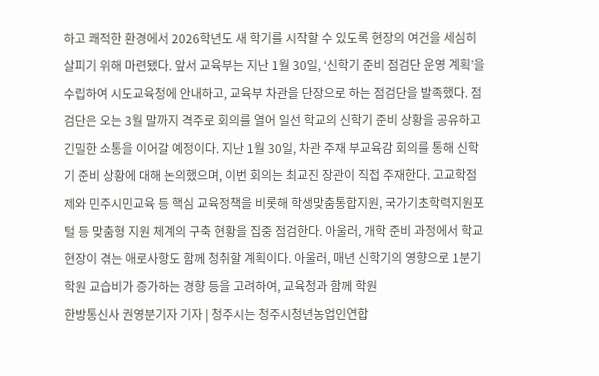하고 쾌적한 환경에서 2026학년도 새 학기를 시작할 수 있도록 현장의 여건을 세심히 살피기 위해 마련됐다. 앞서 교육부는 지난 1월 30일, ‘신학기 준비 점검단 운영 계획’을 수립하여 시도교육청에 안내하고, 교육부 차관을 단장으로 하는 점검단을 발족했다. 점검단은 오는 3월 말까지 격주로 회의를 열어 일선 학교의 신학기 준비 상황을 공유하고 긴밀한 소통을 이어갈 예정이다. 지난 1월 30일, 차관 주재 부교육감 회의를 통해 신학기 준비 상황에 대해 논의했으며, 이번 회의는 최교진 장관이 직접 주재한다. 고교학점제와 민주시민교육 등 핵심 교육정책을 비롯해 학생맞춤통합지원, 국가기초학력지원포털 등 맞춤형 지원 체계의 구축 현황을 집중 점검한다. 아울러, 개학 준비 과정에서 학교 현장이 겪는 애로사항도 함께 청취할 계획이다. 아울러, 매년 신학기의 영향으로 1분기 학원 교습비가 증가하는 경향 등을 고려하여, 교육청과 함께 학원
한방통신사 권영분기자 기자 | 청주시는 청주시청년농업인연합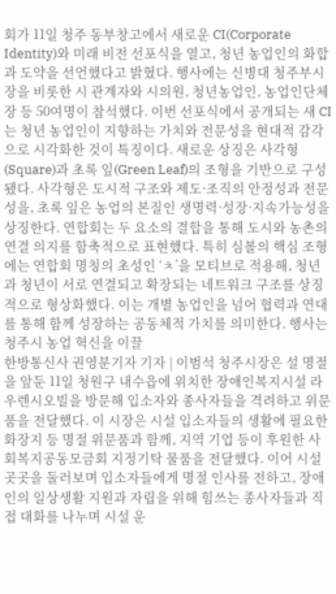회가 11일 청주 동부창고에서 새로운 CI(Corporate Identity)와 미래 비전 선포식을 열고, 청년 농업인의 화합과 도약을 선언했다고 밝혔다. 행사에는 신병대 청주부시장을 비롯한 시 관계자와 시의원, 청년농업인, 농업인단체장 등 50여명이 참석했다. 이번 선포식에서 공개되는 새 CI는 청년 농업인이 지향하는 가치와 전문성을 현대적 감각으로 시각화한 것이 특징이다. 새로운 상징은 사각형(Square)과 초록 잎(Green Leaf)의 조형을 기반으로 구성됐다. 사각형은 도시적 구조와 제도·조직의 안정성과 전문성을, 초록 잎은 농업의 본질인 생명력·성장·지속가능성을 상징한다. 연합회는 두 요소의 결합을 통해 도시와 농촌의 연결 의지를 함축적으로 표현했다. 특히 심볼의 핵심 조형에는 연합회 명칭의 초성인 ‘ㅊ’을 모티브로 적용해, 청년과 청년이 서로 연결되고 확장되는 네트워크 구조를 상징적으로 형상화했다. 이는 개별 농업인을 넘어 협력과 연대를 통해 함께 성장하는 공동체적 가치를 의미한다. 행사는 청주시 농업 혁신을 이끌
한방통신사 권영분기자 기자 | 이범석 청주시장은 설 명절을 앞둔 11일 청원구 내수읍에 위치한 장애인복지시설 라우렌시오빌을 방문해 입소자와 종사자들을 격려하고 위문품을 전달했다. 이 시장은 시설 입소자들의 생활에 필요한 화장지 등 명절 위문품과 함께, 지역 기업 등이 후원한 사회복지공동모금회 지정기탁 물품을 전달했다. 이어 시설 곳곳을 둘러보며 입소자들에게 명절 인사를 전하고, 장애인의 일상생활 지원과 자립을 위해 힘쓰는 종사자들과 직접 대화를 나누며 시설 운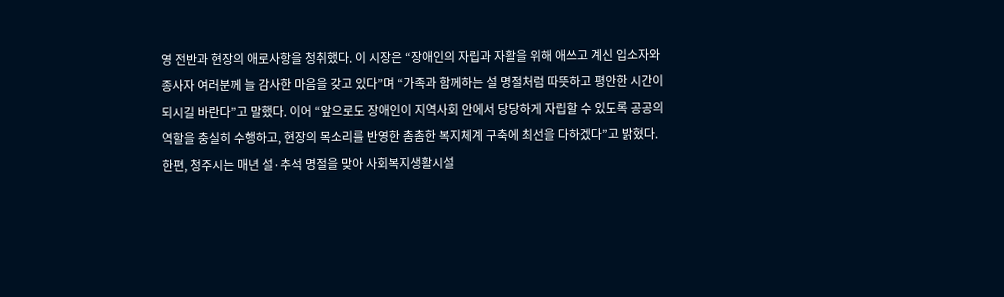영 전반과 현장의 애로사항을 청취했다. 이 시장은 “장애인의 자립과 자활을 위해 애쓰고 계신 입소자와 종사자 여러분께 늘 감사한 마음을 갖고 있다”며 “가족과 함께하는 설 명절처럼 따뜻하고 평안한 시간이 되시길 바란다”고 말했다. 이어 “앞으로도 장애인이 지역사회 안에서 당당하게 자립할 수 있도록 공공의 역할을 충실히 수행하고, 현장의 목소리를 반영한 촘촘한 복지체계 구축에 최선을 다하겠다”고 밝혔다. 한편, 청주시는 매년 설·추석 명절을 맞아 사회복지생활시설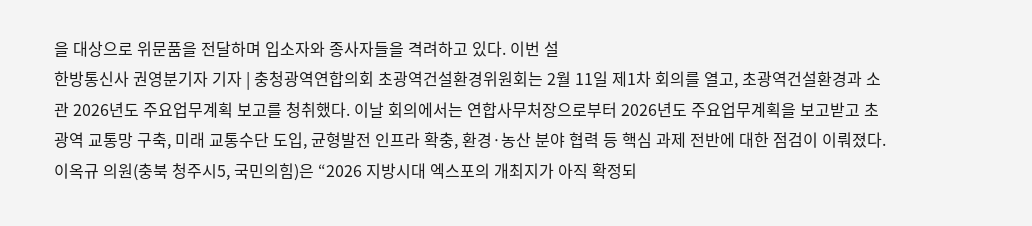을 대상으로 위문품을 전달하며 입소자와 종사자들을 격려하고 있다. 이번 설
한방통신사 권영분기자 기자 | 충청광역연합의회 초광역건설환경위원회는 2월 11일 제1차 회의를 열고, 초광역건설환경과 소관 2026년도 주요업무계획 보고를 청취했다. 이날 회의에서는 연합사무처장으로부터 2026년도 주요업무계획을 보고받고 초광역 교통망 구축, 미래 교통수단 도입, 균형발전 인프라 확충, 환경·농산 분야 협력 등 핵심 과제 전반에 대한 점검이 이뤄졌다. 이옥규 의원(충북 청주시5, 국민의힘)은 “2026 지방시대 엑스포의 개최지가 아직 확정되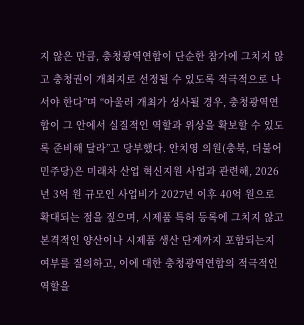지 않은 만큼, 충청광역연합이 단순한 참가에 그치지 않고 충청권이 개최지로 선정될 수 있도록 적극적으로 나서야 한다”며 “아울러 개최가 성사될 경우, 충청광역연합이 그 안에서 실질적인 역할과 위상을 확보할 수 있도록 준비해 달라”고 당부했다. 안치영 의원(충북, 더불어민주당)은 미래차 산업 혁신지원 사업과 관련해, 2026년 3억 원 규모인 사업비가 2027년 이후 40억 원으로 확대되는 점을 짚으며, 시제품 특허 등록에 그치지 않고 본격적인 양산이나 시제품 생산 단계까지 포함되는지 여부를 질의하고, 이에 대한 충청광역연합의 적극적인 역할을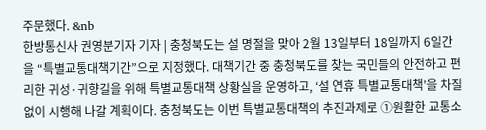주문했다. &nb
한방통신사 권영분기자 기자 | 충청북도는 설 명절을 맞아 2월 13일부터 18일까지 6일간을 “특별교통대책기간”으로 지정했다. 대책기간 중 충청북도를 찾는 국민들의 안전하고 편리한 귀성·귀향길을 위해 특별교통대책 상황실을 운영하고, ‘설 연휴 특별교통대책’을 차질없이 시행해 나갈 계획이다. 충청북도는 이번 특별교통대책의 추진과제로 ①원활한 교통소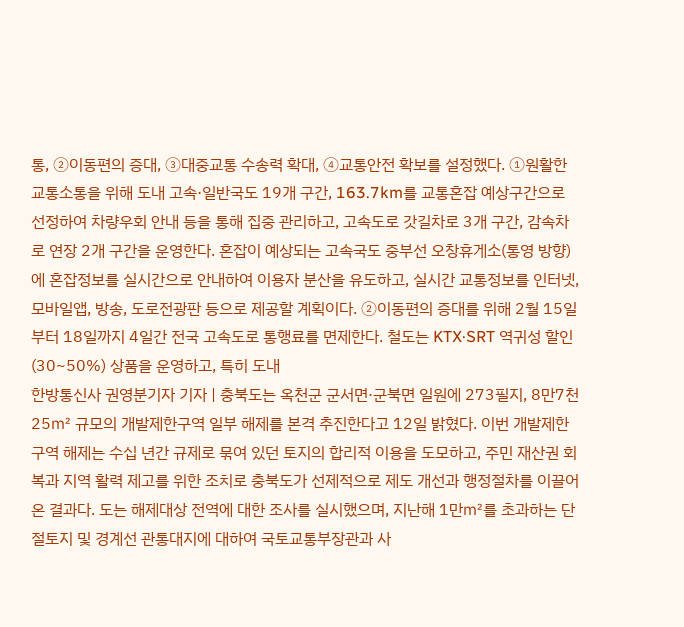통, ②이동편의 증대, ③대중교통 수송력 확대, ④교통안전 확보를 설정했다. ①원활한 교통소통을 위해 도내 고속·일반국도 19개 구간, 163.7km를 교통혼잡 예상구간으로 선정하여 차량우회 안내 등을 통해 집중 관리하고, 고속도로 갓길차로 3개 구간, 감속차로 연장 2개 구간을 운영한다. 혼잡이 예상되는 고속국도 중부선 오창휴게소(통영 방향)에 혼잡정보를 실시간으로 안내하여 이용자 분산을 유도하고, 실시간 교통정보를 인터넷, 모바일앱, 방송, 도로전광판 등으로 제공할 계획이다. ②이동편의 증대를 위해 2월 15일부터 18일까지 4일간 전국 고속도로 통행료를 면제한다. 철도는 KTX·SRT 역귀성 할인(30~50%) 상품을 운영하고, 특히 도내
한방통신사 권영분기자 기자 | 충북도는 옥천군 군서면·군북면 일원에 273필지, 8만7천25㎡ 규모의 개발제한구역 일부 해제를 본격 추진한다고 12일 밝혔다. 이번 개발제한구역 해제는 수십 년간 규제로 묶여 있던 토지의 합리적 이용을 도모하고, 주민 재산권 회복과 지역 활력 제고를 위한 조치로 충북도가 선제적으로 제도 개선과 행정절차를 이끌어 온 결과다. 도는 해제대상 전역에 대한 조사를 실시했으며, 지난해 1만㎡를 초과하는 단절토지 및 경계선 관통대지에 대하여 국토교통부장관과 사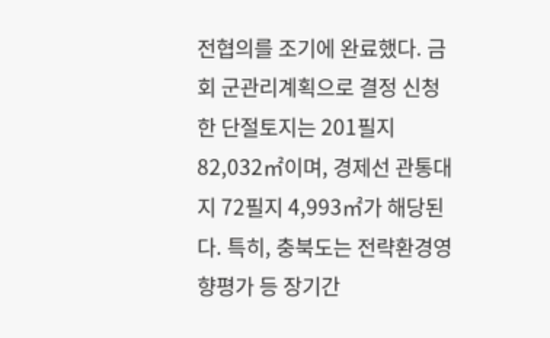전협의를 조기에 완료했다. 금회 군관리계획으로 결정 신청한 단절토지는 201필지 82,032㎡이며, 경제선 관통대지 72필지 4,993㎡가 해당된다. 특히, 충북도는 전략환경영향평가 등 장기간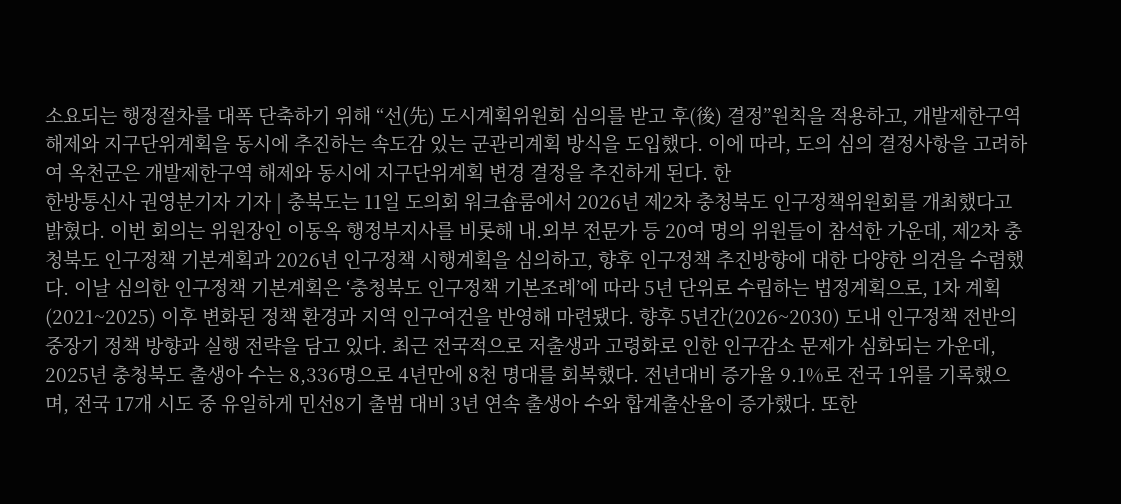소요되는 행정절차를 대폭 단축하기 위해 “선(先) 도시계획위원회 심의를 받고 후(後) 결정”원칙을 적용하고, 개발제한구역 해제와 지구단위계획을 동시에 추진하는 속도감 있는 군관리계획 방식을 도입했다. 이에 따라, 도의 심의 결정사항을 고려하여 옥천군은 개발제한구역 해제와 동시에 지구단위계획 변경 결정을 추진하게 된다. 한
한방통신사 권영분기자 기자 | 충북도는 11일 도의회 워크숍룸에서 2026년 제2차 충청북도 인구정책위원회를 개최했다고 밝혔다. 이번 회의는 위원장인 이동옥 행정부지사를 비롯해 내․외부 전문가 등 20여 명의 위원들이 참석한 가운데, 제2차 충청북도 인구정책 기본계획과 2026년 인구정책 시행계획을 심의하고, 향후 인구정책 추진방향에 대한 다양한 의견을 수렴했다. 이날 심의한 인구정책 기본계획은 ‘충청북도 인구정책 기본조례’에 따라 5년 단위로 수립하는 법정계획으로, 1차 계획(2021~2025) 이후 변화된 정책 환경과 지역 인구여건을 반영해 마련됐다. 향후 5년간(2026~2030) 도내 인구정책 전반의 중장기 정책 방향과 실행 전략을 담고 있다. 최근 전국적으로 저출생과 고령화로 인한 인구감소 문제가 심화되는 가운데, 2025년 충청북도 출생아 수는 8,336명으로 4년만에 8천 명대를 회복했다. 전년대비 증가율 9.1%로 전국 1위를 기록했으며, 전국 17개 시도 중 유일하게 민선8기 출범 대비 3년 연속 출생아 수와 합계출산율이 증가했다. 또한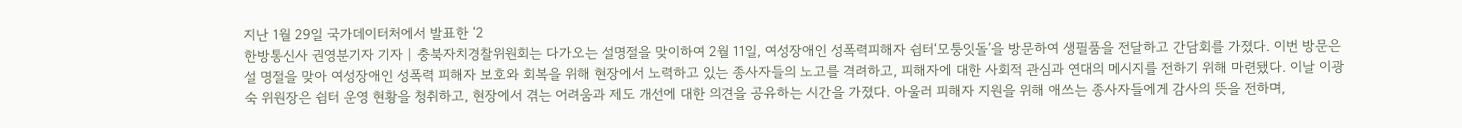지난 1월 29일 국가데이터처에서 발표한 ‘2
한방통신사 권영분기자 기자 | 충북자치경찰위원회는 다가오는 설명절을 맞이하여 2월 11일, 여성장애인 성폭력피해자 쉼터‘모퉁잇돌’을 방문하여 생필품을 전달하고 간담회를 가졌다. 이번 방문은 설 명절을 맞아 여성장애인 성폭력 피해자 보호와 회복을 위해 현장에서 노력하고 있는 종사자들의 노고를 격려하고, 피해자에 대한 사회적 관심과 연대의 메시지를 전하기 위해 마련됐다. 이날 이광숙 위원장은 쉼터 운영 현황을 청취하고, 현장에서 겪는 어려움과 제도 개선에 대한 의견을 공유하는 시간을 가졌다. 아울러 피해자 지원을 위해 애쓰는 종사자들에게 감사의 뜻을 전하며,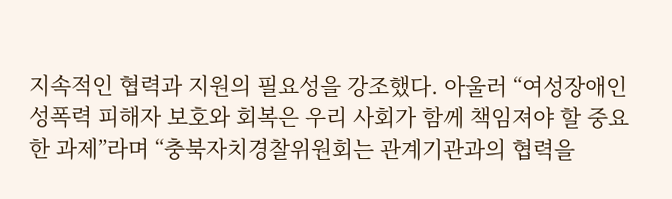지속적인 협력과 지원의 필요성을 강조했다. 아울러 “여성장애인 성폭력 피해자 보호와 회복은 우리 사회가 함께 책임져야 할 중요한 과제”라며 “충북자치경찰위원회는 관계기관과의 협력을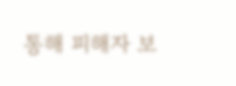통해 피해자 보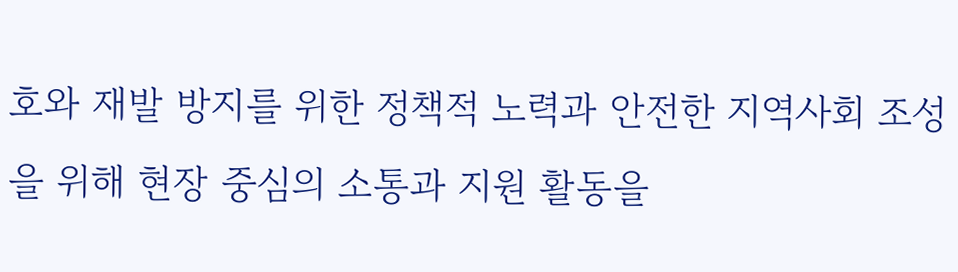호와 재발 방지를 위한 정책적 노력과 안전한 지역사회 조성을 위해 현장 중심의 소통과 지원 활동을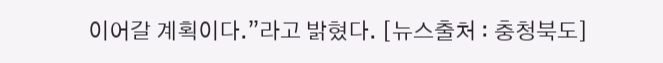이어갈 계획이다.”라고 밝혔다. [뉴스출처 : 충청북도]